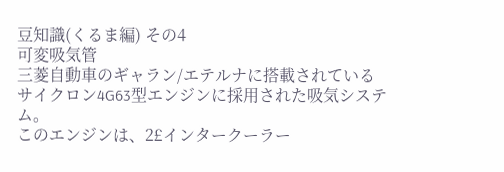豆知識(くるま編) その4
可変吸気管
三菱自動車のギャラン/エテルナに搭載されているサイクロン4G63型エンジンに採用された吸気システム。
このエンジンは、2£インタークーラー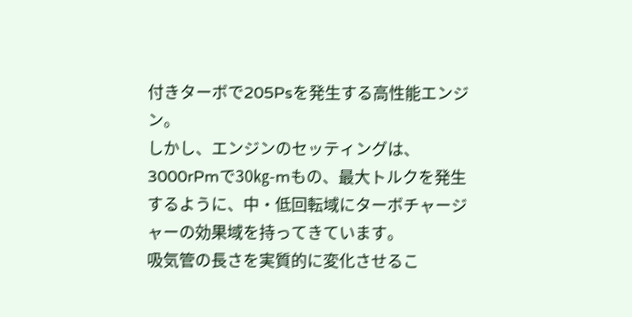付きターボで205Psを発生する高性能エンジン。
しかし、エンジンのセッティングは、3000rPmで30㎏-mもの、最大トルクを発生するように、中・低回転域にターボチャージャーの効果域を持ってきています。
吸気管の長さを実質的に変化させるこ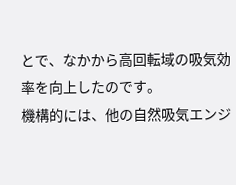とで、なかから高回転域の吸気効率を向上したのです。
機構的には、他の自然吸気エンジ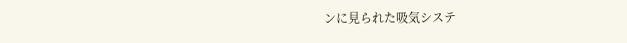ンに見られた吸気システ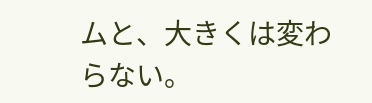ムと、大きくは変わらない。